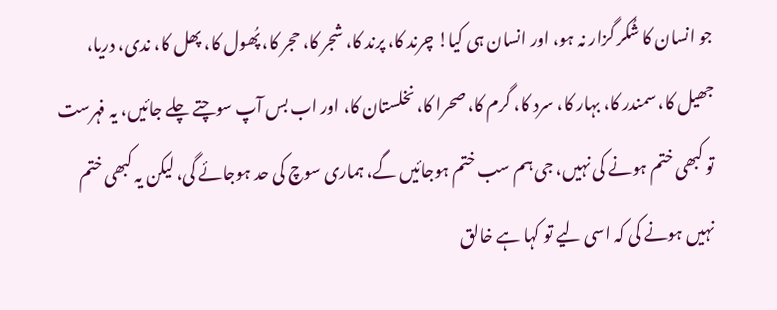جو انسان کا شُکر گزار نہ ہو، اور انسان ہی کیا! چرند کا، پرند کا، شجر کا، حجر کا، پُھول کا، پھل کا، ندی، دریا، جھیل کا، سمندر کا، بہار کا، سرد کا، گرم کا، صحرا کا، نخلستان کا، اور اب بس آپ سوچتے چلے جائیں، یہ فہرست تو کبھی ختم ہونے کی نہیں، جی ہم سب ختم ہوجائیں گے، ہماری سوچ کی حد ہوجائے گی، لیکن یہ کبھی ختم نہیں ہونے کی کہ اسی لیے تو کہا ہے خالق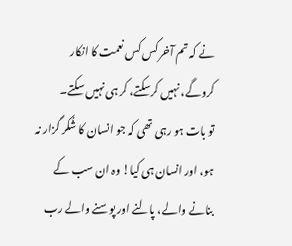نے کہ تم آخر کس کس نعمت کا انکار کروگے، نہیں کرسکتے، کر ہی نہیں سکتے۔
تو بات ہو رہی تھی کہ جو انسان کا شُکر گزار نہ ہو، اور انسان ہی کیا! وہ ان سب کے بنانے والے، پالنے اور پوسنے والے رب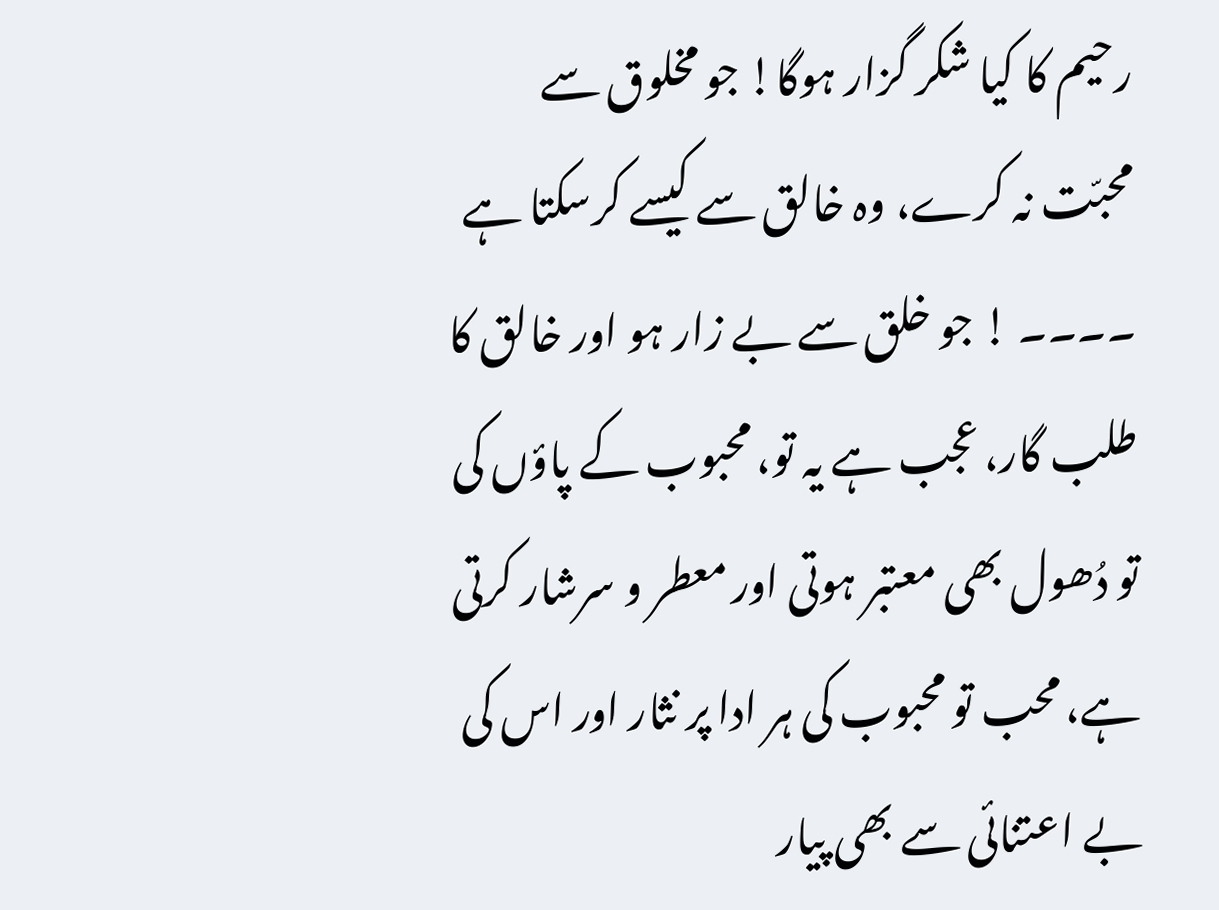رحیم کا کیا شکر گزار ہوگا! جو مخلوق سے محبّت نہ کرے، وہ خالق سے کیسے کرسکتا ہے ۔۔۔۔ ! جو خلق سے بے زار ہو اور خالق کا طلب گار، عجب ہے یہ تو، محبوب کے پاؤں کی تو دُھول بھی معتبر ہوتی اور معطر و سرشار کرتی ہے، محب تو محبوب کی ہر ادا پر نثار اور اس کی بے اعتنائی سے بھی پیار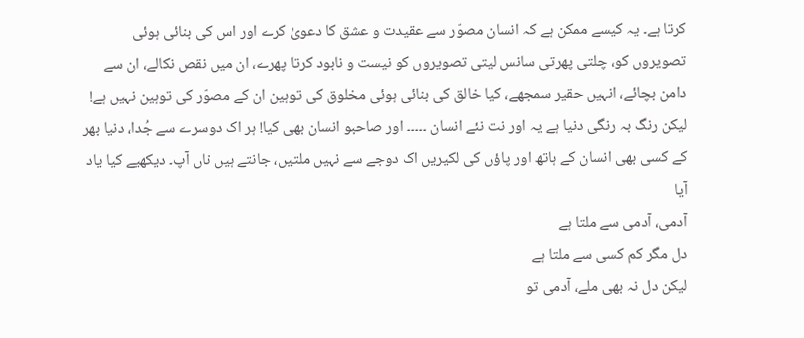کرتا ہے۔ یہ کیسے ممکن ہے کہ انسان مصوّر سے عقیدت و عشق کا دعویٰ کرے اور اس کی بنائی ہوئی تصویروں کو، چلتی پھرتی سانس لیتی تصویروں کو نیست و نابود کرتا پھرے، ان میں نقص نکالے، ان سے دامن بچائے، انہیں حقیر سمجھے، کیا خالق کی بنائی ہوئی مخلوق کی توہین ان کے مصوّر کی توہین نہیں ہے!
لیکن رنگ بہ رنگی دنیا ہے یہ اور نت نئے انسان ۔۔۔۔۔ اور صاحبو انسان بھی کیا! ہر اک دوسرے سے جُدا، دنیا بھر کے کسی بھی انسان کے ہاتھ اور پاؤں کی لکیریں اک دوجے سے نہیں ملتیں، جانتے ہیں ناں آپ۔ دیکھیے کیا یاد آیا
آدمی، آدمی سے ملتا ہے
دل مگر کم کسی سے ملتا ہے
لیکن دل نہ بھی ملے، آدمی تو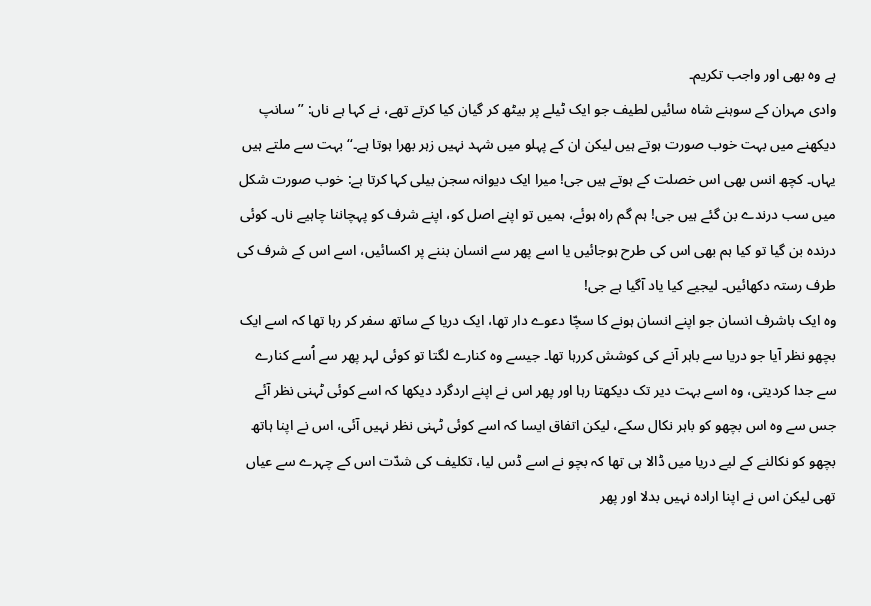ہے وہ بھی اور واجب تکریم۔
وادی مہران کے سوہنے شاہ سائیں لطیف جو ایک ٹیلے پر بیٹھ کر گیان کیا کرتے تھے، نے کہا ہے ناں: ’’ سانپ دیکھنے میں بہت خوب صورت ہوتے ہیں لیکن ان کے پہلو میں شہد نہیں زہر بھرا ہوتا ہے۔‘‘ بہت سے ملتے ہیں یہاں۔ کچھ انس بھی اس خصلت کے ہوتے ہیں جی! میرا ایک دیوانہ سجن بیلی کہا کرتا ہے: خوب صورت شکل میں سب درندے بن گئے ہیں جی! ہم گم راہ ہوئے، ہمیں تو اپنے اصل کو، اپنے شرف کو پہچاننا چاہیے ناں۔ کوئی درندہ بن گیا تو کیا ہم بھی اس کی طرح ہوجائیں یا اسے پھر سے انسان بننے پر اکسائیں، اسے اس کے شرف کی طرف رستہ دکھائیں۔ لیجیے کیا یاد آگیا ہے جی!
وہ ایک باشرف انسان جو اپنے انسان ہونے کا سچّا دعوے دار تھا، ایک دریا کے ساتھ سفر کر رہا تھا کہ اسے ایک بچھو نظر آیا جو دریا سے باہر آنے کی کوشش کررہا تھا۔ جیسے وہ کنارے لگتا تو کوئی لہر پھر سے اُسے کنارے سے جدا کردیتی، وہ اسے بہت دیر تک دیکھتا رہا اور پھر اس نے اپنے اردگرد دیکھا کہ اسے کوئی ٹہنی نظر آئے جس سے وہ اس بچھو کو باہر نکال سکے، لیکن اتفاق ایسا کہ اسے کوئی ٹہنی نظر نہیں آئی، اس نے اپنا ہاتھ بچھو کو نکالنے کے لیے دریا میں ڈالا ہی تھا کہ بچو نے اسے ڈس لیا، تکلیف کی شدّت اس کے چہرے سے عیاں تھی لیکن اس نے اپنا ارادہ نہیں بدلا اور پھر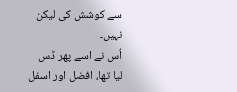سے کوشش کی لیکن نہیں۔
اُس نے اسے پھر ڈس لیا تھا، افضل اور اسفل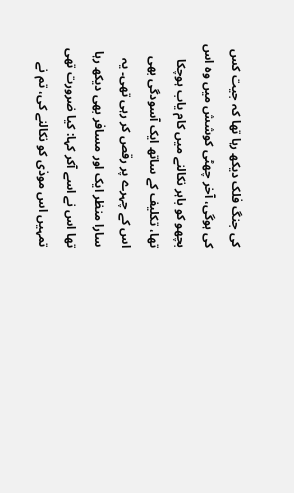کی جنگ فلک دیکھ رہا تھا کہ جیت کس کی ہوگی، آخر چھٹی کوشش میں وہ اس بچھو کو باہر نکالنے میں کام یاب ہوچکا تھا، تکلیف کے ساتھ ایک آسودگی بھی اس کے چہرے پر رقص کر رہی تھی۔ یہ سارا منظر ایک اور مسافر بھی دیکھ رہا تھا اس نے اسے آکر کہا: کیا ضرورت تھی تمہیں اس موذی کو نکالنے کی، تم نے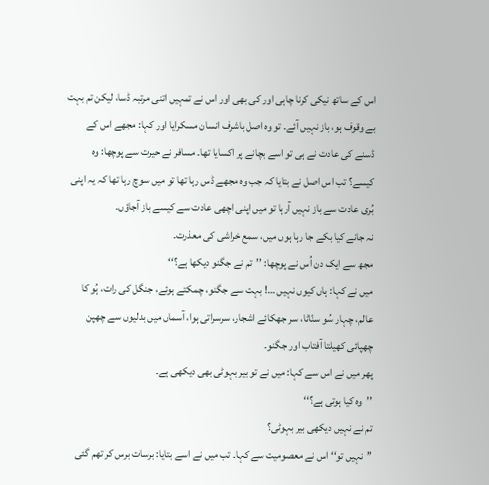اس کے ساتھ نیکی کرنا چاہی اور کی بھی اور اس نے تمہیں اتنی مرتبہ ڈسا، لیکن تم بہت بے وقوف ہو، باز نہیں آئے۔ تو وہ اصل باشرف انسان مسکرایا اور کہا: مجھے اس کے ڈسنے کی عادت نے ہی تو اسے بچانے پر اکسایا تھا۔ مسافر نے حیرت سے پوچھا: وہ کیسے؟ تب اس اصل نے بتایا کہ جب وہ مجھے ڈس رہا تھا تو میں سوچ رہا تھا کہ یہ اپنی بُری عادت سے باز نہیں آرہا تو میں اپنی اچھی عادت سے کیسے باز آجاؤں۔
نہ جانے کیا بکے جا رہا ہوں میں، سمع خراشی کی معذرت۔
مجھ سے ایک دن اُس نے پوچھا: ’’تم نے جگنو دیکھا ہے؟‘‘
میں نے کہا: ہاں کیوں نہیں …! بہت سے جگنو، چمکتے ہوئے، جنگل کی رات، ہُو کا عالم، چہار سُو سنّاٹا، سر جھکائے اشجار، سرسراتی ہوا، آسماں میں بدلیوں سے چھپن چھپائی کھیلتا آفتاب اور جگنو۔
پھر میں نے اس سے کہا: میں نے تو بیر بہوٹی بھی دیکھی ہے۔
’’وہ کیا ہوتی ہے؟‘‘
تم نے نہیں دیکھی بیر بہوٹی؟
’’نہیں تو‘‘ اس نے معصومیت سے کہا۔ تب میں نے اسے بتایا: برسات برس کر تھم گئی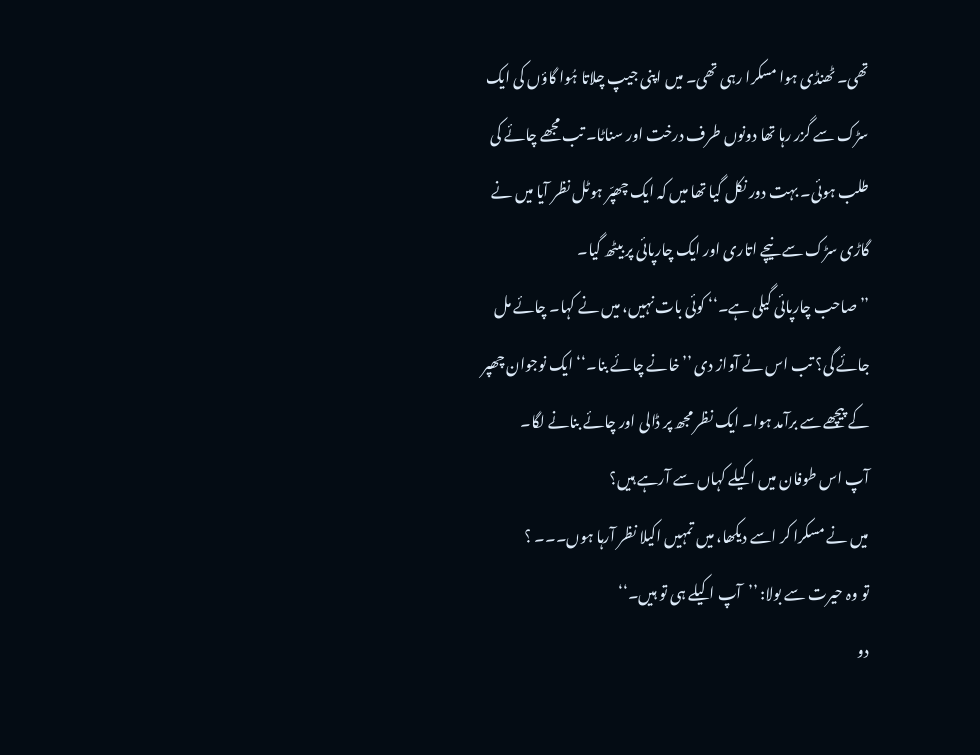تھی۔ ٹھنڈی ہوا مسکرا رہی تھی۔ میں اپنی جیپ چلاتا ہُوا گاؤں کی ایک سڑک سے گزر رہا تھا دونوں طرف درخت اور سناٹا۔ تب مجھے چائے کی طلب ہوئی۔ بہت دور نکل گیا تھا میں کہ ایک چھپّر ہوٹل نظر آیا میں نے گاڑی سڑک سے نیچے اتاری اور ایک چارپائی پر بیٹھ گیا۔
’’ صاحب چارپائی گیلی ہے۔‘‘ کوئی بات نہیں، میں نے کہا۔ چائے مل جائے گی؟ تب اس نے آواز دی ’’خانے چائے بنا۔‘‘ ایک نوجوان چھپر کے پیچھے سے برآمد ہوا۔ ایک نظر مجھ پر ڈالی اور چائے بنانے لگا۔
آپ اس طوفان میں اکیلے کہاں سے آرہے ہیں؟
میں نے مسکرا کر اسے دیکھا، میں تمہیں اکیلا نظر آرہا ہوں۔۔۔ ؟
تو وہ حیرت سے بولا: ’’آپ اکیلے ہی تو ہیں۔‘‘
دو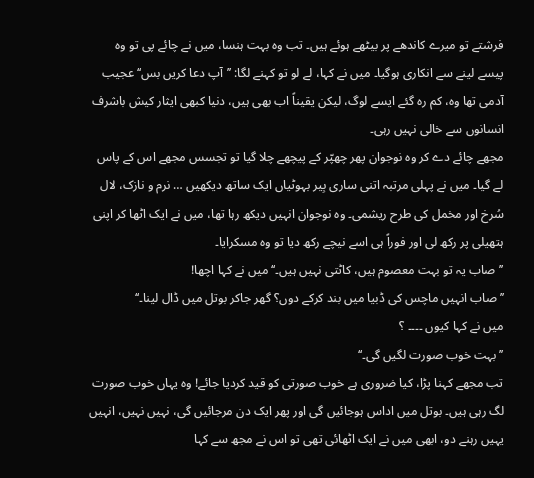فرشتے تو میرے کاندھے پر بیٹھے ہوئے ہیں۔ تب وہ بہت ہنسا، میں نے چائے پی تو وہ پیسے لینے سے انکاری ہوگیا۔ میں نے کہا، لے لو تو کہنے لگا: ’’آپ دعا کریں بس‘‘ عجیب آدمی تھا وہ، کم رہ گئے ایسے لوگ، لیکن یقیناً اب بھی ہیں، دنیا کبھی ایثار کیش باشرف انسانوں سے خالی نہیں رہی۔
مجھے چائے دے کر وہ نوجوان پھر چھپّر کے پیچھے چلا گیا تو تجسس مجھے اس کے پاس لے گیا۔ میں نے پہلی مرتبہ اتنی ساری بِیر بہوٹیاں ایک ساتھ دیکھیں … نرم و نازک، لال سُرخ اور مخمل کی طرح ریشمی۔ وہ نوجوان انہیں دیکھ رہا تھا، میں نے ایک اٹھا کر اپنی ہتھیلی پر رکھ لی اور فوراً ہی اسے نیچے رکھ دیا تو وہ مسکرایا۔
’’صاب یہ تو بہت معصوم ہیں، کاٹتی نہیں ہیں۔‘‘ میں نے کہا اچھا!
’’ صاب انہیں ماچس کی ڈبیا میں بند کرکے دوں؟ گھر جاکر بوتل میں ڈال لینا۔‘‘
میں نے کہا کیوں ۔۔۔۔ ؟
’’ بہت خوب صورت لگیں گی۔‘‘
تب مجھے کہنا پڑا، کیا ضروری ہے خوب صورتی کو قید کردیا جائے! وہ یہاں خوب صورت لگ رہی ہیں۔ بوتل میں اداس ہوجائیں گی اور پھر ایک دن مرجائیں گی، نہیں نہیں، انہیں یہیں رہنے دو، ابھی میں نے ایک اٹھائی تھی تو اس نے مجھ سے کہا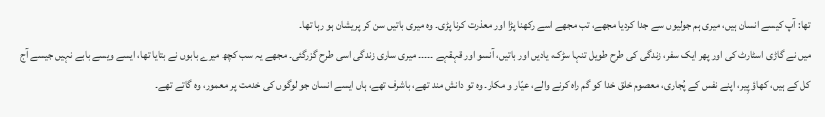تھا: آپ کیسے انسان ہیں، میری ہم جولیوں سے جدا کردیا مجھے، تب مجھے اسے رکھنا پڑا اور معذرت کرنا پڑی۔ وہ میری باتیں سن کر پریشان ہو رہا تھا۔
میں نے گاڑی اسٹارٹ کی اور پھر ایک سفر، زندگی کی طرح طویل تنہا سڑک، یادیں اور باتیں، آنسو اور قہقہے ۔۔۔۔۔ میری ساری زندگی اسی طرح گزرگئی۔ مجھے یہ سب کچھ میرے بابوں نے بتایا تھا، ایسے ویسے بابے نہیں جیسے آج کل کے ہیں، کھاؤ پِیر، اپنے نفس کے پُجاری، معصوم خلق خدا کو گم راہ کرنے والے، عیّار و مکار۔ وہ تو دانش مند تھے، باشرف تھے، ہاں ایسے انسان جو لوگوں کی خدمت پر معمور، وہ گاتے تھے۔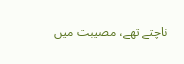ناچتے تھے، مصیبت میں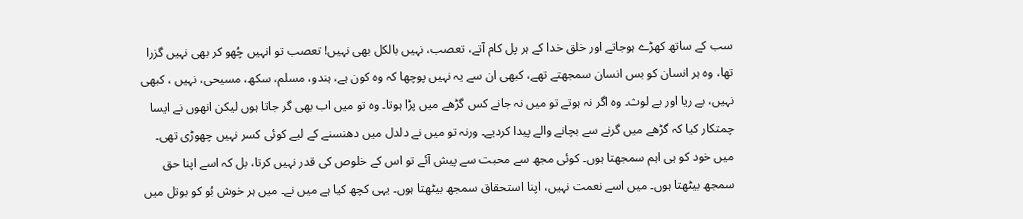سب کے ساتھ کھڑے ہوجاتے اور خلق خدا کے ہر پل کام آتے، تعصب، نہیں بالکل بھی نہیں! تعصب تو انہیں چُھو کر بھی نہیں گزرا تھا، وہ ہر انسان کو بس انسان سمجھتے تھے، کبھی ان سے یہ نہیں پوچھا کہ وہ کون ہے، ہندو، مسلم، سکھ، مسیحی، نہیں ، کبھی نہیں، بے ریا اور بے لوث۔ وہ اگر نہ ہوتے تو میں نہ جانے کس گڑھے میں پڑا ہوتا۔ وہ تو میں اب بھی گر جاتا ہوں لیکن انھوں نے ایسا چمتکار کیا کہ گڑھے میں گرنے سے بچانے والے پیدا کردیے۔ ورنہ تو میں نے دلدل میں دھنسنے کے لیے کوئی کسر نہیں چھوڑی تھی۔
میں خود کو ہی اہم سمجھتا ہوں۔ کوئی مجھ سے محبت سے پیش آئے تو اس کے خلوص کی قدر نہیں کرتا، بل کہ اسے اپنا حق سمجھ بیٹھتا ہوں۔ میں اسے نعمت نہیں، اپنا استحقاق سمجھ بیٹھتا ہوں۔ یہی کچھ کیا ہے میں نے۔ میں ہر خوش بُو کو بوتل میں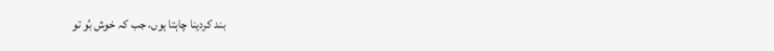بند کردینا چاہتا ہوں، جب کہ خوش بُو تو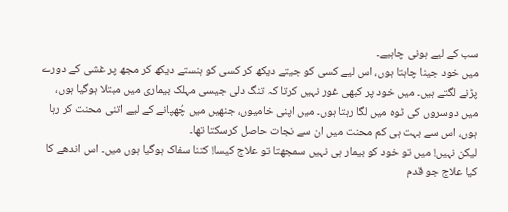سب کے لیے ہونی چاہیے۔
میں خود جینا چاہتا ہوں، اس لیے کسی کو جیتے دیکھ کر کسی کو ہنستے دیکھ کر مجھ پر غشی کے دورے پڑنے لگتے ہیں۔ میں خود پر کبھی غور نہیں کرتا کہ تنگ دلی جیسی مہلک بیماری میں مبتلا ہوگیا ہوں، میں دوسروں کی ٹوہ میں لگا رہتا ہوں۔ میں اپنی خامیوں، جنھیں میں چُھپانے کے لیے اتنی محنت کر رہا ہوں، اس سے بہت ہی کم محنت میں ان سے نجات حاصل کرسکتا تھا۔
لیکن نہیں! میں تو خود کو بیمار ہی نہیں سمجھتا تو علاج کیسا! کتنا سفاک ہوگیا ہوں میں۔ اس اندھے کا کیا علاج جو قدم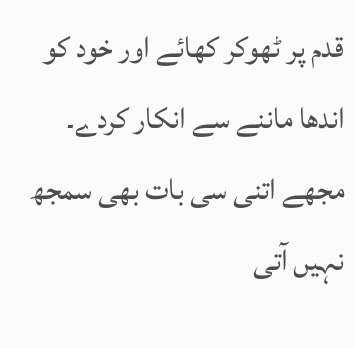قدم پر ٹھوکر کھائے اور خود کو اندھا ماننے سے انکار کردے۔ مجھے اتنی سی بات بھی سمجھ نہیں آتی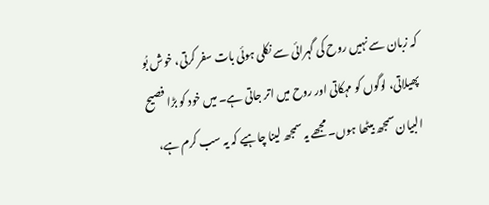کہ زبان سے نہیں روح کی گہرائی سے نکلی ہوئی بات سفر کرتی، خوش بُو پھیلاتی، لوگوں کو مہکاتی اور روح میں اتر جاتی ہے۔ میں خود کو بڑا فصیح البیان سمجھ بیٹھا ہوں۔ مجھے یہ سمجھ لینا چاہیے کہ یہ سب کرم ہے،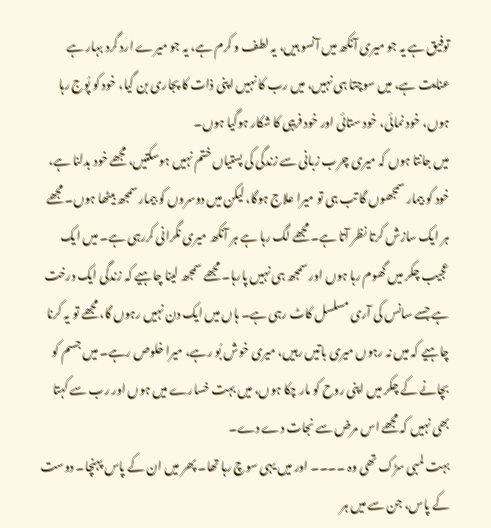توفیق ہے یہ جو میری آنکھ میں آنسو ہیں، یہ لطف و کرم ہے، یہ جو میرے ارد گرد بہار ہے عنایت ہے، میں سوچتا ہی نہیں، میں رب کا نہیں اپنی ذات کا پجاری بن گیا، خود کو پُوج رہا ہوں، خود نمائی، خود ستائی اور خود فریبی کا شکار ہوگیا ہوں۔
میں جانتا ہوں کہ میری چرب زبانی سے زندگی کی پستیاں ختم نہیں ہوسکتیں، مجھے خود بدلنا ہے، خود کو بیمار سمجھوں گا تب ہی تو میرا علاج ہوگا، لیکن میں دوسروں کو بیمار سمجھ بیٹھا ہوں۔ مجھے ہر ایک سازش کرتا نظر آتا ہے۔ مجھے لگ رہا ہے ہر آنکھ میری نگرانی کررہی ہے۔ میں ایک عجیب چکر میں گھوم رہا ہوں اور سمجھ ہی نہیں پارہا۔ مجھے سمجھ لینا چاہیے کہ زندگی ایک درخت ہے جسے سانس کی آری مسلسل کاٹ رہی ہے۔ ہاں میں ایک دن نہیں رہوں گا، مجھے تو یہ کرنا چاہیے کہ میں نہ رہوں میری باتیں رہیں، میری خوش بُو رہے، میرا خلوص رہے۔ میں جسم کو بچانے کے چکر میں اپنی روح کو مار چکا ہوں، میں بہت خسارے میں ہوں اور رب سے کہتا بھی نہیں کہ مجھے اس مرض سے نجات دے دے۔
بہت لمبی سڑک تھی وہ ۔۔۔۔ اور میں یہی سوچ رہا تھا۔ پھر میں ان کے پاس پہنچا۔ دوست کے پاس، جن سے میں ہر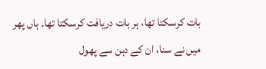بات کرسکتا تھا، ہر بات دریافت کرسکتا تھا۔ ہاں پھر میں نے سنا، ان کے دہن سے پھول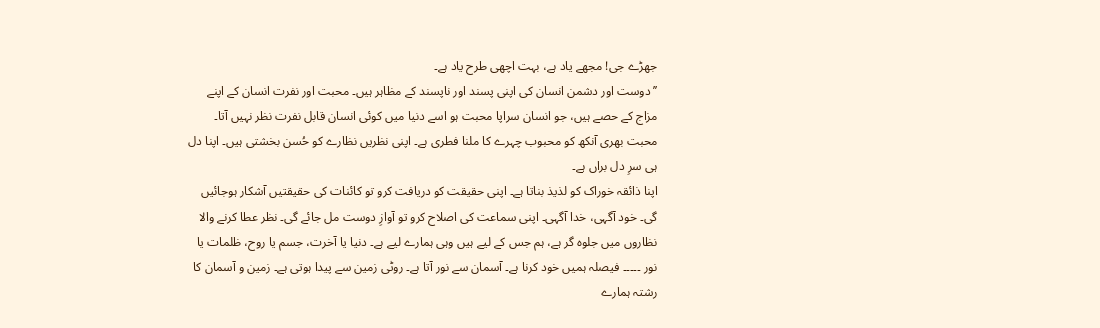جھڑے جی! مجھے یاد ہے، بہت اچھی طرح یاد ہے۔
’’دوست اور دشمن انسان کی اپنی پسند اور ناپسند کے مظاہر ہیں۔ محبت اور نفرت انسان کے اپنے مزاج کے حصے ہیں، جو انسان سراپا محبت ہو اسے دنیا میں کوئی انسان قابل نفرت نظر نہیں آتا۔ محبت بھری آنکھ کو محبوب چہرے کا ملنا فطری ہے۔ اپنی نظریں نظارے کو حُسن بخشتی ہیں۔ اپنا دل ہی سرِ دل براں ہے۔
اپنا ذائقہ خوراک کو لذیذ بناتا ہے۔ اپنی حقیقت کو دریافت کرو تو کائنات کی حقیقتیں آشکار ہوجائیں گی۔ خود آگہی، خدا آگہی۔ اپنی سماعت کی اصلاح کرو تو آوازِ دوست مل جائے گی۔ نظر عطا کرنے والا نظاروں میں جلوہ گر ہے، ہم جس کے لیے ہیں وہی ہمارے لیے ہے۔ دنیا یا آخرت، جسم یا روح، ظلمات یا نور ۔۔۔۔۔ فیصلہ ہمیں خود کرنا ہے۔ آسمان سے نور آتا ہے۔ روٹی زمین سے پیدا ہوتی ہے۔ زمین و آسمان کا رشتہ ہمارے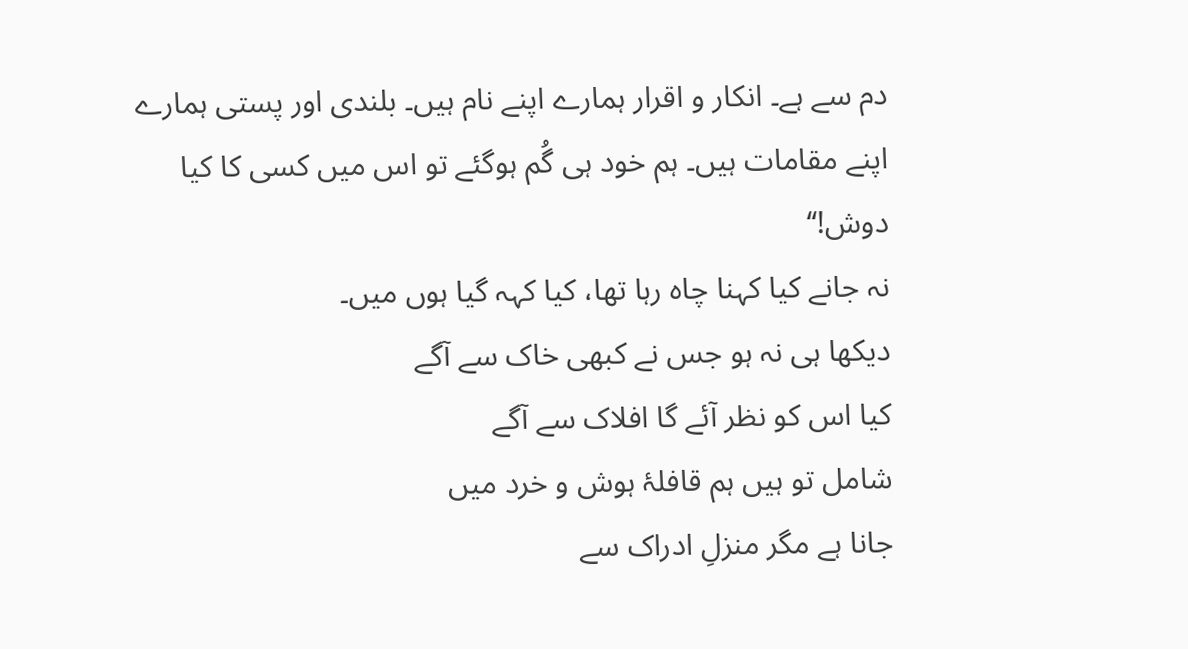دم سے ہے۔ انکار و اقرار ہمارے اپنے نام ہیں۔ بلندی اور پستی ہمارے اپنے مقامات ہیں۔ ہم خود ہی گُم ہوگئے تو اس میں کسی کا کیا دوش!‘‘
نہ جانے کیا کہنا چاہ رہا تھا، کیا کہہ گیا ہوں میں۔
دیکھا ہی نہ ہو جس نے کبھی خاک سے آگے
کیا اس کو نظر آئے گا افلاک سے آگے
شامل تو ہیں ہم قافلۂ ہوش و خرد میں
جانا ہے مگر منزلِ ادراک سے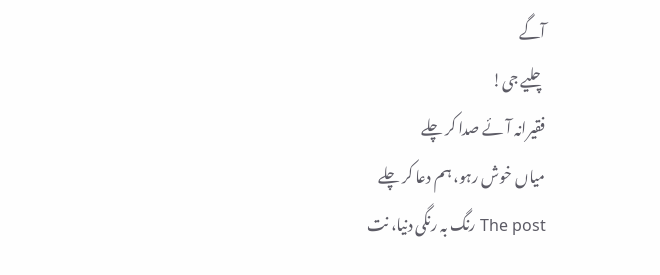آگے
چلیے جی!
فقیرانہ آئے صدا کر چلے
میاں خوش رہو، ہم دعا کر چلے
The post رنگ بہ رنگی دنیا، نت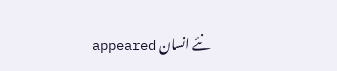نئے انسان appeared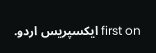first on ایکسپریس اردو.